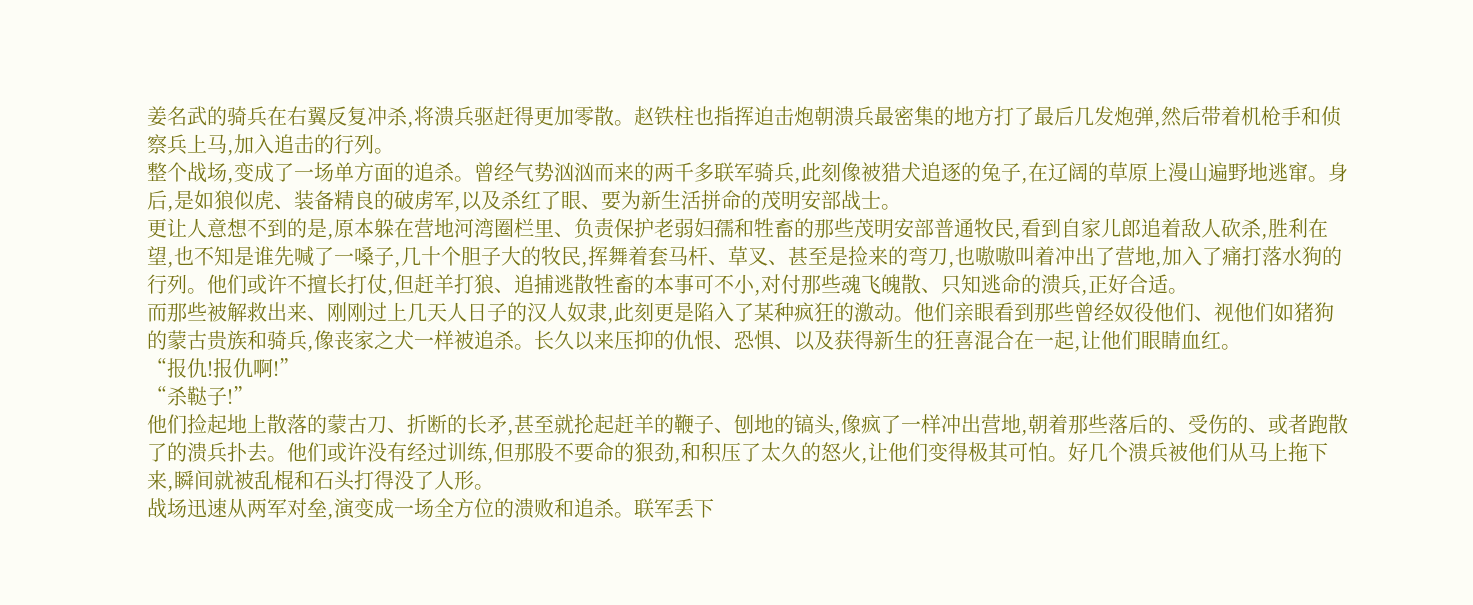姜名武的骑兵在右翼反复冲杀,将溃兵驱赶得更加零散。赵铁柱也指挥迫击炮朝溃兵最密集的地方打了最后几发炮弹,然后带着机枪手和侦察兵上马,加入追击的行列。
整个战场,变成了一场单方面的追杀。曾经气势汹汹而来的两千多联军骑兵,此刻像被猎犬追逐的兔子,在辽阔的草原上漫山遍野地逃窜。身后,是如狼似虎、装备精良的破虏军,以及杀红了眼、要为新生活拼命的茂明安部战士。
更让人意想不到的是,原本躲在营地河湾圈栏里、负责保护老弱妇孺和牲畜的那些茂明安部普通牧民,看到自家儿郎追着敌人砍杀,胜利在望,也不知是谁先喊了一嗓子,几十个胆子大的牧民,挥舞着套马杆、草叉、甚至是捡来的弯刀,也嗷嗷叫着冲出了营地,加入了痛打落水狗的行列。他们或许不擅长打仗,但赶羊打狼、追捕逃散牲畜的本事可不小,对付那些魂飞魄散、只知逃命的溃兵,正好合适。
而那些被解救出来、刚刚过上几天人日子的汉人奴隶,此刻更是陷入了某种疯狂的激动。他们亲眼看到那些曾经奴役他们、视他们如猪狗的蒙古贵族和骑兵,像丧家之犬一样被追杀。长久以来压抑的仇恨、恐惧、以及获得新生的狂喜混合在一起,让他们眼睛血红。
“报仇!报仇啊!”
“杀鞑子!”
他们捡起地上散落的蒙古刀、折断的长矛,甚至就抡起赶羊的鞭子、刨地的镐头,像疯了一样冲出营地,朝着那些落后的、受伤的、或者跑散了的溃兵扑去。他们或许没有经过训练,但那股不要命的狠劲,和积压了太久的怒火,让他们变得极其可怕。好几个溃兵被他们从马上拖下来,瞬间就被乱棍和石头打得没了人形。
战场迅速从两军对垒,演变成一场全方位的溃败和追杀。联军丢下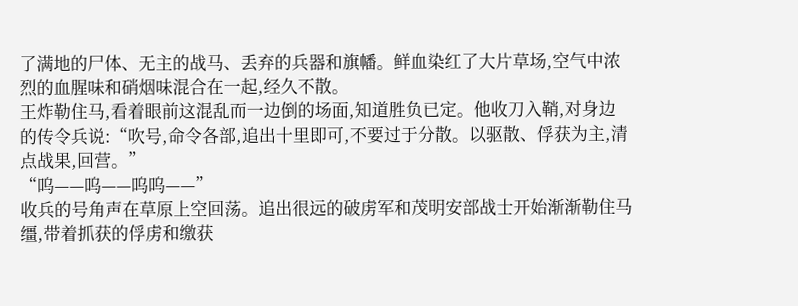了满地的尸体、无主的战马、丢弃的兵器和旗幡。鲜血染红了大片草场,空气中浓烈的血腥味和硝烟味混合在一起,经久不散。
王炸勒住马,看着眼前这混乱而一边倒的场面,知道胜负已定。他收刀入鞘,对身边的传令兵说:“吹号,命令各部,追出十里即可,不要过于分散。以驱散、俘获为主,清点战果,回营。”
“呜——呜——呜呜——”
收兵的号角声在草原上空回荡。追出很远的破虏军和茂明安部战士开始渐渐勒住马缰,带着抓获的俘虏和缴获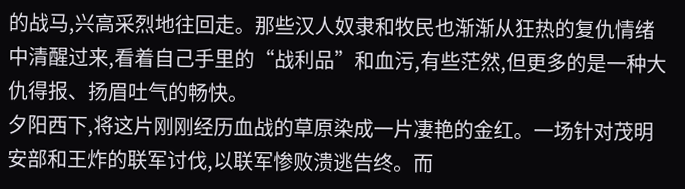的战马,兴高采烈地往回走。那些汉人奴隶和牧民也渐渐从狂热的复仇情绪中清醒过来,看着自己手里的“战利品”和血污,有些茫然,但更多的是一种大仇得报、扬眉吐气的畅快。
夕阳西下,将这片刚刚经历血战的草原染成一片凄艳的金红。一场针对茂明安部和王炸的联军讨伐,以联军惨败溃逃告终。而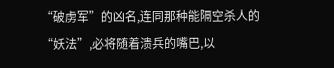“破虏军”的凶名,连同那种能隔空杀人的“妖法”,必将随着溃兵的嘴巴,以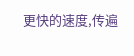更快的速度,传遍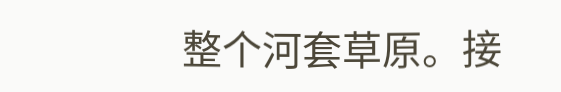整个河套草原。接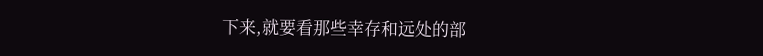下来,就要看那些幸存和远处的部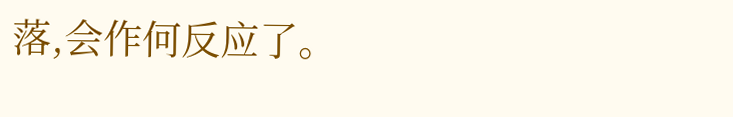落,会作何反应了。